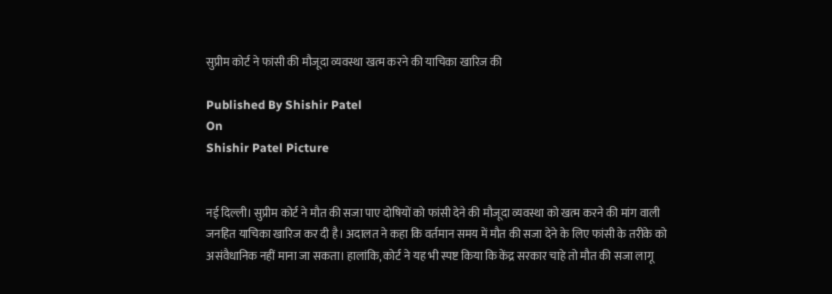सुप्रीम कोर्ट ने फांसी की मौजूदा व्यवस्था खत्म करने की याचिका खारिज की

Published By Shishir Patel
On
Shishir Patel Picture


नई दिल्ली। सुप्रीम कोर्ट ने मौत की सजा पाए दोषियों को फांसी देने की मौजूदा व्यवस्था को खत्म करने की मांग वाली जनहित याचिका खारिज कर दी है। अदालत ने कहा कि वर्तमान समय में मौत की सजा देने के लिए फांसी के तरीके को असंवैधानिक नहीं माना जा सकता। हालांकि, कोर्ट ने यह भी स्पष्ट किया कि केंद्र सरकार चाहे तो मौत की सजा लागू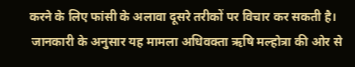करने के लिए फांसी के अलावा दूसरे तरीकों पर विचार कर सकती है।
 जानकारी के अनुसार यह मामला अधिवक्ता ऋषि मल्होत्रा की ओर से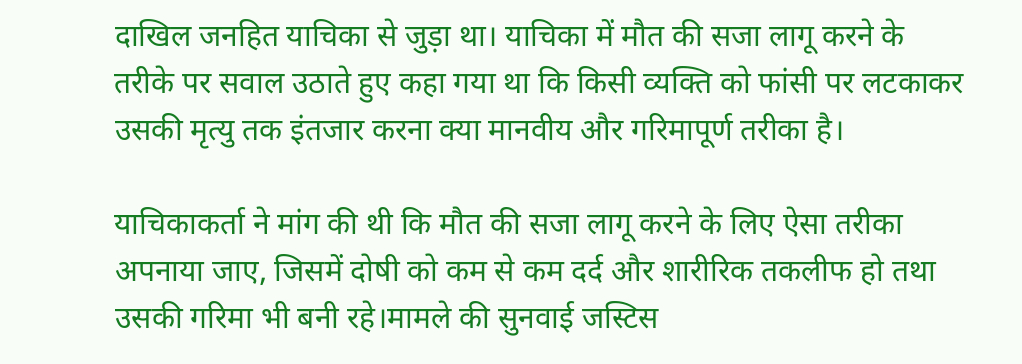दाखिल जनहित याचिका से जुड़ा था। याचिका में मौत की सजा लागू करने के तरीके पर सवाल उठाते हुए कहा गया था कि किसी व्यक्ति को फांसी पर लटकाकर उसकी मृत्यु तक इंतजार करना क्या मानवीय और गरिमापूर्ण तरीका है।

याचिकाकर्ता ने मांग की थी कि मौत की सजा लागू करने के लिए ऐसा तरीका अपनाया जाए, जिसमें दोषी को कम से कम दर्द और शारीरिक तकलीफ हो तथा उसकी गरिमा भी बनी रहे।मामले की सुनवाई जस्टिस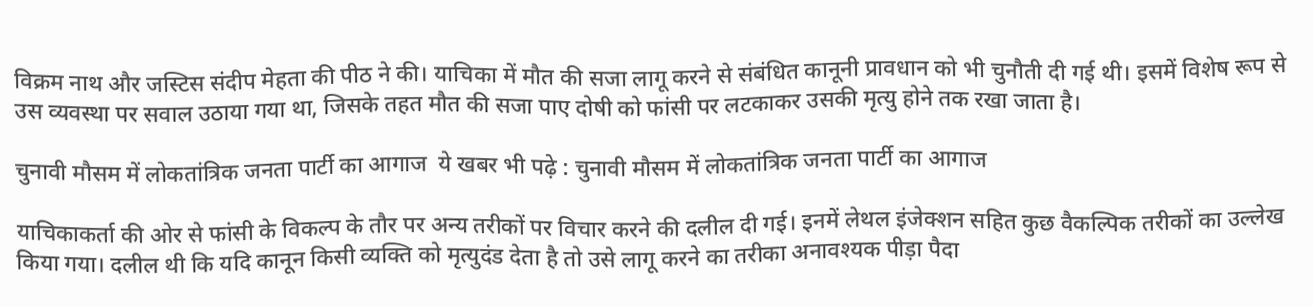विक्रम नाथ और जस्टिस संदीप मेहता की पीठ ने की। याचिका में मौत की सजा लागू करने से संबंधित कानूनी प्रावधान को भी चुनौती दी गई थी। इसमें विशेष रूप से उस व्यवस्था पर सवाल उठाया गया था, जिसके तहत मौत की सजा पाए दोषी को फांसी पर लटकाकर उसकी मृत्यु होने तक रखा जाता है।

चुनावी मौसम में लोकतांत्रिक जनता पार्टी का आगाज  ये खबर भी पढ़े : चुनावी मौसम में लोकतांत्रिक जनता पार्टी का आगाज

याचिकाकर्ता की ओर से फांसी के विकल्प के तौर पर अन्य तरीकों पर विचार करने की दलील दी गई। इनमें लेथल इंजेक्शन सहित कुछ वैकल्पिक तरीकों का उल्लेख किया गया। दलील थी कि यदि कानून किसी व्यक्ति को मृत्युदंड देता है तो उसे लागू करने का तरीका अनावश्यक पीड़ा पैदा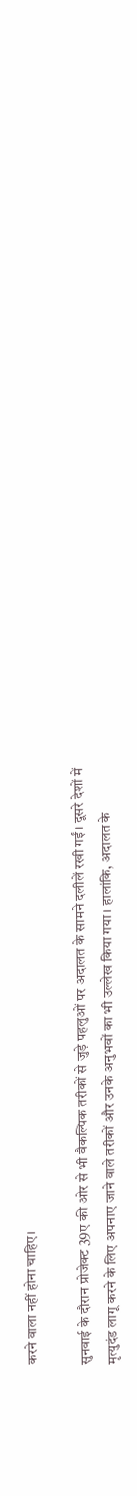करने वाला नहीं होना चाहिए।

सुनवाई के दौरान प्रोजेक्ट 39ए की ओर से भी वैकल्पिक तरीकों से जुड़े पहलुओं पर अदालत के सामने दलीलें रखी गईं। दूसरे देशों में मृत्युदंड लागू करने के लिए अपनाए जाने वाले तरीकों और उनके अनुभवों का भी उल्लेख किया गया। हालांकि, अदालत के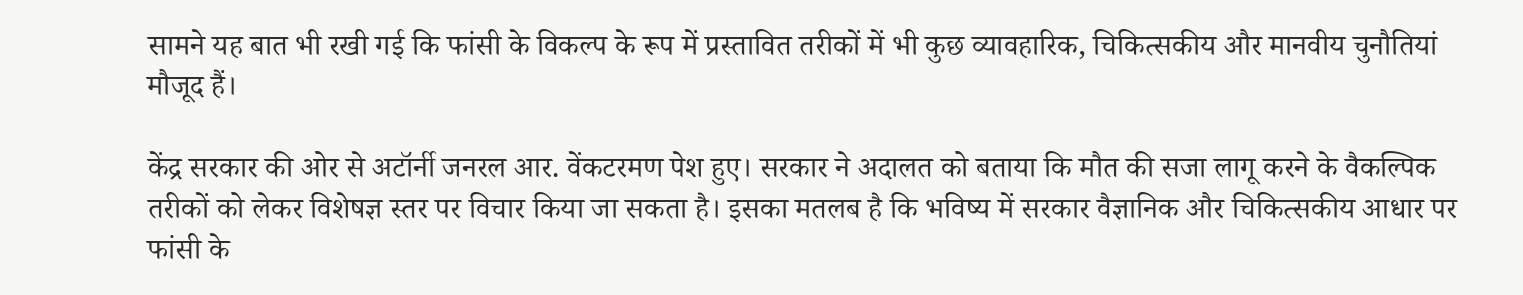सामने यह बात भी रखी गई कि फांसी के विकल्प के रूप में प्रस्तावित तरीकों में भी कुछ व्यावहारिक, चिकित्सकीय और मानवीय चुनौतियां मौजूद हैं।

केंद्र सरकार की ओर से अटॉर्नी जनरल आर. वेंकटरमण पेश हुए। सरकार ने अदालत को बताया कि मौत की सजा लागू करने के वैकल्पिक तरीकों को लेकर विशेषज्ञ स्तर पर विचार किया जा सकता है। इसका मतलब है कि भविष्य में सरकार वैज्ञानिक और चिकित्सकीय आधार पर फांसी के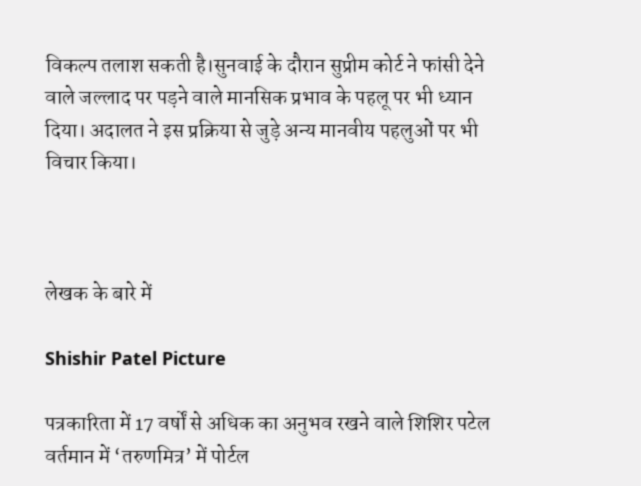विकल्प तलाश सकती है।सुनवाई के दौरान सुप्रीम कोर्ट ने फांसी देने वाले जल्लाद पर पड़ने वाले मानसिक प्रभाव के पहलू पर भी ध्यान दिया। अदालत ने इस प्रक्रिया से जुड़े अन्य मानवीय पहलुओं पर भी विचार किया।



लेखक के बारे में

Shishir Patel Picture

पत्रकारिता में 17 वर्षों से अधिक का अनुभव रखने वाले शिशिर पटेल वर्तमान में ‘तरुणमित्र’ में पोर्टल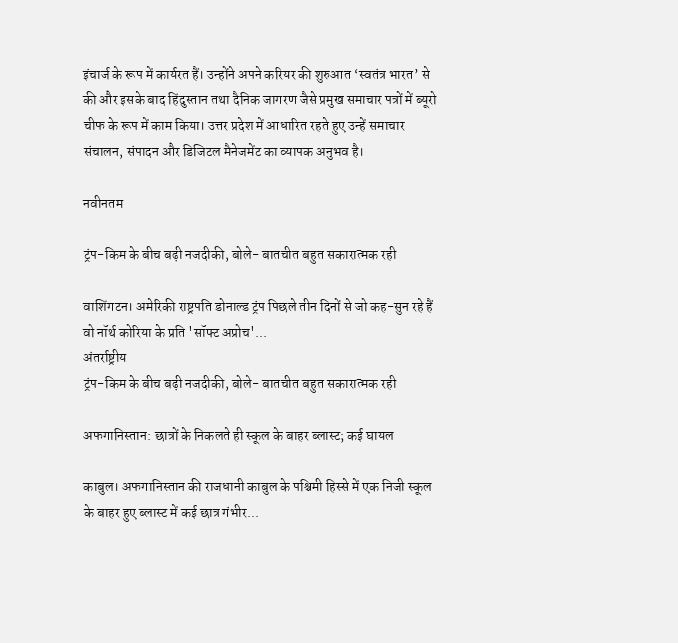इंचार्ज के रूप में कार्यरत हैं। उन्होंने अपने करियर की शुरुआत ‘स्वतंत्र भारत’ से की और इसके बाद हिंदुस्तान तथा दैनिक जागरण जैसे प्रमुख समाचार पत्रों में ब्यूरो चीफ के रूप में काम किया। उत्तर प्रदेश में आधारित रहते हुए उन्हें समाचार संचालन, संपादन और डिजिटल मैनेजमेंट का व्यापक अनुभव है।

नवीनतम

ट्रंप-किम के बीच बढ़ी नजदीकी, बोले- बातचीत बहुत सकारात्मक रही

वाशिंगटन। अमेरिकी राष्ट्रपति डोनाल्ड ट्रंप पिछले तीन दिनों से जो कह-सुन रहे हैं वो नॉर्थ कोरिया के प्रति 'सॉफ्ट अप्रोच'...
अंतर्राष्ट्रीय
ट्रंप-किम के बीच बढ़ी नजदीकी, बोले- बातचीत बहुत सकारात्मक रही

अफगानिस्तान: छात्रों के निकलते ही स्कूल के बाहर ब्लास्ट; कई घायल

काबुल। अफगानिस्तान की राजधानी काबुल के पश्चिमी हिस्से में एक निजी स्कूल के बाहर हुए ब्लास्ट में कई छात्र गंभीर...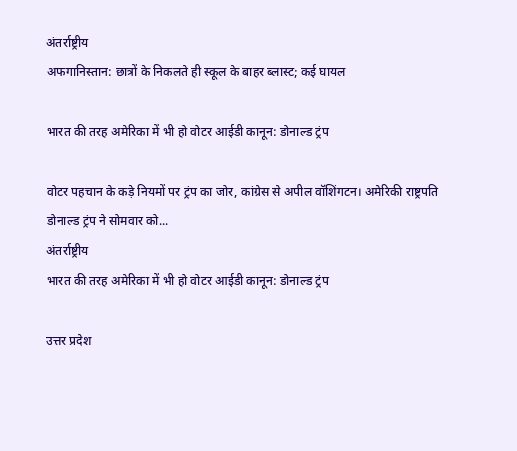अंतर्राष्ट्रीय
अफगानिस्तान: छात्रों के निकलते ही स्कूल के बाहर ब्लास्ट; कई घायल

भारत की तरह अमेरिका में भी हो वोटर आईडी कानून: डोनाल्ड ट्रंप

वोटर पहचान के कड़े नियमों पर ट्रंप का जोर, कांग्रेस से अपील वॉशिंगटन। अमेरिकी राष्ट्रपति डोनाल्ड ट्रंप ने सोमवार को...
अंतर्राष्ट्रीय
भारत की तरह अमेरिका में भी हो वोटर आईडी कानून: डोनाल्ड ट्रंप

उत्तर प्रदेश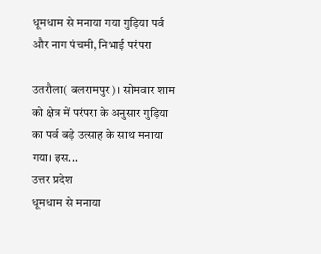धूमधाम से मनाया गया गुड़िया पर्व और नाग पंचमी, निभाई परंपरा

उतरौला( बलरामपुर)। सोमवार शाम को क्षेत्र में परंपरा के अनुसार गुड़िया का पर्व बड़े उत्साह के साथ मनाया गया। इस...
उत्तर प्रदेश
धूमधाम से मनाया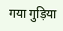गया गुड़िया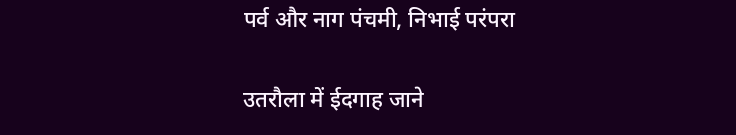पर्व और नाग पंचमी, निभाई परंपरा

उतरौला में ईदगाह जाने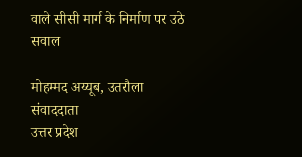वाले सीसी मार्ग के निर्माण पर उठे सवाल

मोहम्मद अय्यूब, उतरौला संवाददाता
उत्तर प्रदेश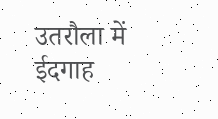उतरौला में ईदगाह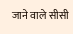जाने वाले सीसी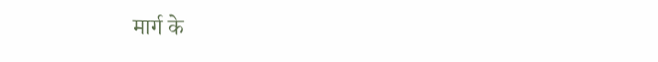मार्ग के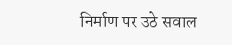निर्माण पर उठे सवाल